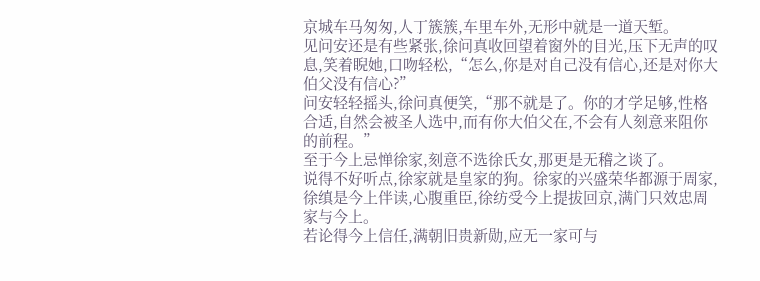京城车马匆匆,人丁簇簇,车里车外,无形中就是一道天堑。
见问安还是有些紧张,徐问真收回望着窗外的目光,压下无声的叹息,笑着睨她,口吻轻松,“怎么,你是对自己没有信心,还是对你大伯父没有信心?”
问安轻轻摇头,徐问真便笑,“那不就是了。你的才学足够,性格合适,自然会被圣人选中,而有你大伯父在,不会有人刻意来阻你的前程。”
至于今上忌惮徐家,刻意不选徐氏女,那更是无稽之谈了。
说得不好听点,徐家就是皇家的狗。徐家的兴盛荣华都源于周家,徐缜是今上伴读,心腹重臣,徐纺受今上提拔回京,满门只效忠周家与今上。
若论得今上信任,满朝旧贵新勋,应无一家可与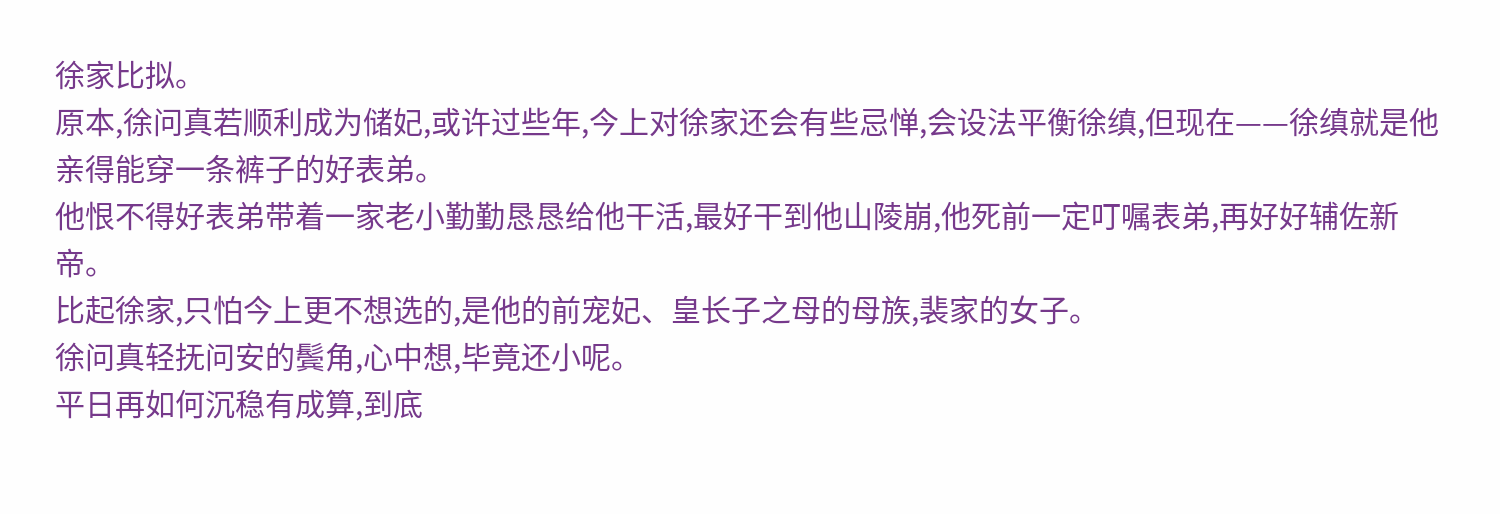徐家比拟。
原本,徐问真若顺利成为储妃,或许过些年,今上对徐家还会有些忌惮,会设法平衡徐缜,但现在——徐缜就是他亲得能穿一条裤子的好表弟。
他恨不得好表弟带着一家老小勤勤恳恳给他干活,最好干到他山陵崩,他死前一定叮嘱表弟,再好好辅佐新帝。
比起徐家,只怕今上更不想选的,是他的前宠妃、皇长子之母的母族,裴家的女子。
徐问真轻抚问安的鬓角,心中想,毕竟还小呢。
平日再如何沉稳有成算,到底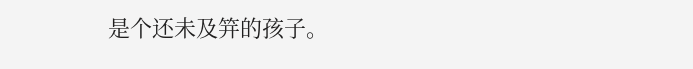是个还未及笄的孩子。